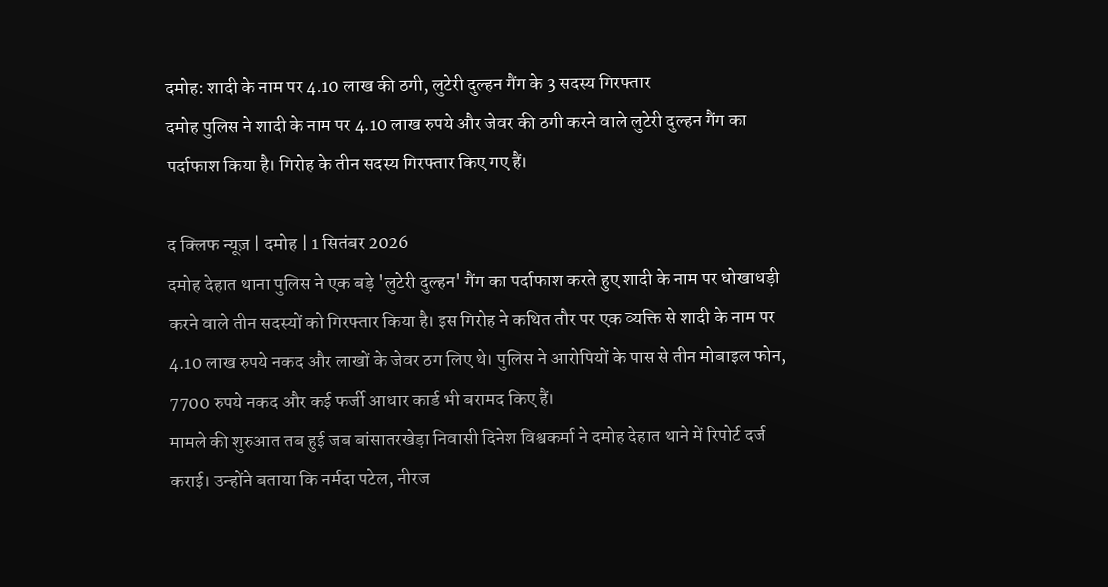दमोह: शादी के नाम पर 4.10 लाख की ठगी, लुटेरी दुल्हन गैंग के 3 सदस्य गिरफ्तार
दमोह पुलिस ने शादी के नाम पर 4.10 लाख रुपये और जेवर की ठगी करने वाले लुटेरी दुल्हन गैंग का पर्दाफाश किया है। गिरोह के तीन सदस्य गिरफ्तार किए गए हैं।

द क्लिफ न्यूज़ | दमोह | 1 सितंबर 2026
दमोह देहात थाना पुलिस ने एक बड़े 'लुटेरी दुल्हन' गैंग का पर्दाफाश करते हुए शादी के नाम पर धोखाधड़ी करने वाले तीन सदस्यों को गिरफ्तार किया है। इस गिरोह ने कथित तौर पर एक व्यक्ति से शादी के नाम पर 4.10 लाख रुपये नकद और लाखों के जेवर ठग लिए थे। पुलिस ने आरोपियों के पास से तीन मोबाइल फोन, 7700 रुपये नकद और कई फर्जी आधार कार्ड भी बरामद किए हैं।
मामले की शुरुआत तब हुई जब बांसातरखेड़ा निवासी दिनेश विश्वकर्मा ने दमोह देहात थाने में रिपोर्ट दर्ज कराई। उन्होंने बताया कि नर्मदा पटेल, नीरज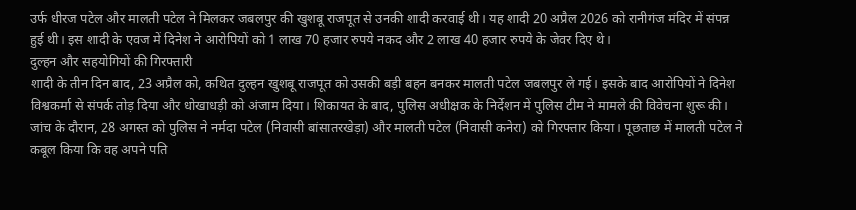उर्फ धीरज पटेल और मालती पटेल ने मिलकर जबलपुर की खुशबू राजपूत से उनकी शादी करवाई थी। यह शादी 20 अप्रैल 2026 को रानीगंज मंदिर में संपन्न हुई थी। इस शादी के एवज में दिनेश ने आरोपियों को 1 लाख 70 हजार रुपये नकद और 2 लाख 40 हजार रुपये के जेवर दिए थे।
दुल्हन और सहयोगियों की गिरफ्तारी
शादी के तीन दिन बाद, 23 अप्रैल को, कथित दुल्हन खुशबू राजपूत को उसकी बड़ी बहन बनकर मालती पटेल जबलपुर ले गई। इसके बाद आरोपियों ने दिनेश विश्वकर्मा से संपर्क तोड़ दिया और धोखाधड़ी को अंजाम दिया। शिकायत के बाद, पुलिस अधीक्षक के निर्देशन में पुलिस टीम ने मामले की विवेचना शुरू की।
जांच के दौरान, 28 अगस्त को पुलिस ने नर्मदा पटेल (निवासी बांसातरखेड़ा) और मालती पटेल (निवासी कनेरा) को गिरफ्तार किया। पूछताछ में मालती पटेल ने कबूल किया कि वह अपने पति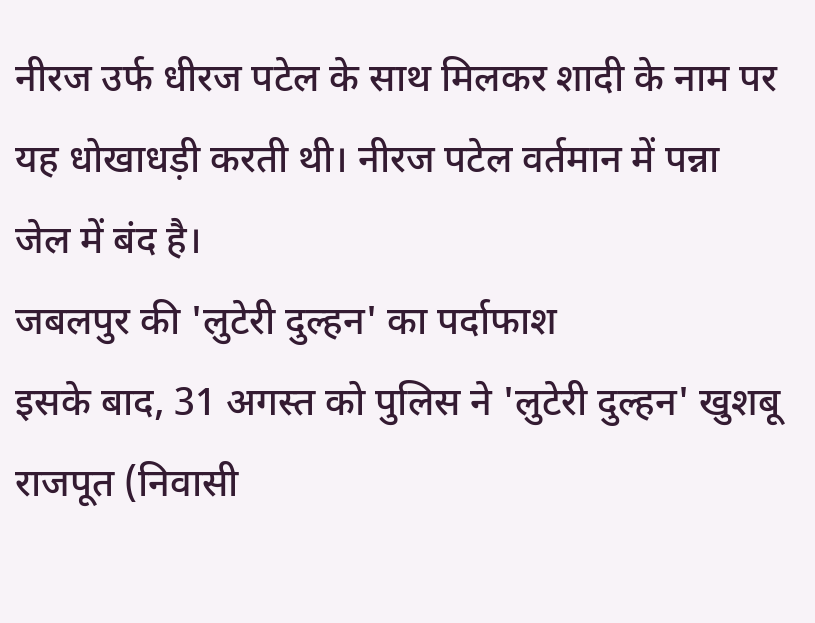नीरज उर्फ धीरज पटेल के साथ मिलकर शादी के नाम पर यह धोखाधड़ी करती थी। नीरज पटेल वर्तमान में पन्ना जेल में बंद है।
जबलपुर की 'लुटेरी दुल्हन' का पर्दाफाश
इसके बाद, 31 अगस्त को पुलिस ने 'लुटेरी दुल्हन' खुशबू राजपूत (निवासी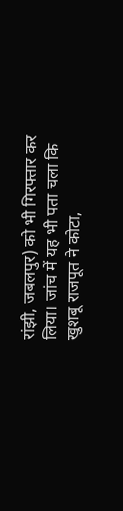रांझी, जबलपुर) को भी गिरफ्तार कर लिया। जांच में यह भी पता चला कि खुशबू राजपूत ने कोटा,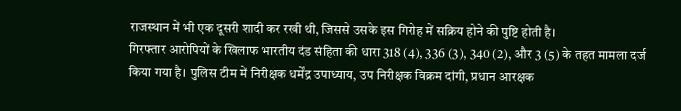राजस्थान में भी एक दूसरी शादी कर रखी थी, जिससे उसके इस गिरोह में सक्रिय होने की पुष्टि होती है।
गिरफ्तार आरोपियों के खिलाफ भारतीय दंड संहिता की धारा 318 (4), 336 (3), 340 (2), और 3 (5) के तहत मामला दर्ज किया गया है। पुलिस टीम में निरीक्षक धर्मेंद्र उपाध्याय, उप निरीक्षक विक्रम दांगी, प्रधान आरक्षक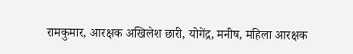रामकुमार, आरक्षक अखिलेश छारी, योगेंद्र, मनीष, महिला आरक्षक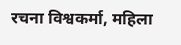रचना विश्वकर्मा, महिला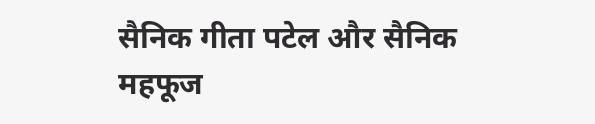सैनिक गीता पटेल और सैनिक महफूज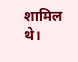शामिल थे।